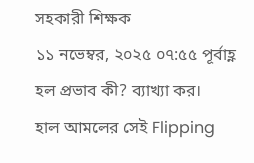সহকারী শিক্ষক
১১ নভেম্বর, ২০২৫ ০৭:৫৫ পূর্বাহ্ণ
হল প্রভাব কী? ব্যাখ্যা কর।
হাল আমলের সেই Flipping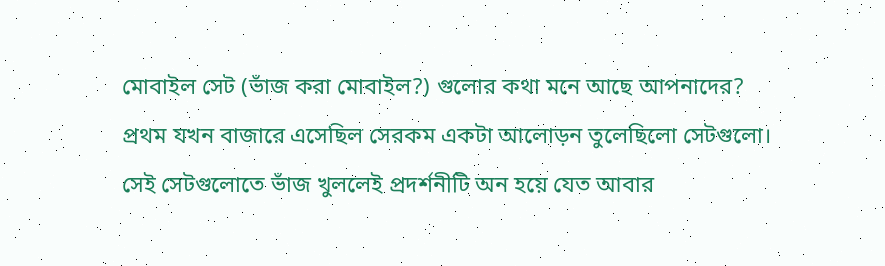মোবাইল সেট (ভাঁজ করা মোবাইল?) গুলোর কথা মনে আছে আপনাদের? প্রথম যখন বাজারে এসেছিল সেরকম একটা আলোড়ন তুলেছিলো সেটগুলো।
সেই সেটগুলোতে ভাঁজ খুললেই প্রদর্শনীটি অন হয়ে যেত আবার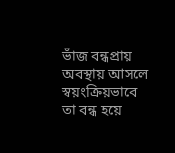ভাঁজ বন্ধপ্রায় অবস্থায় আসলে স্বয়ংক্রিয়ভাবে তা বন্ধ হয়ে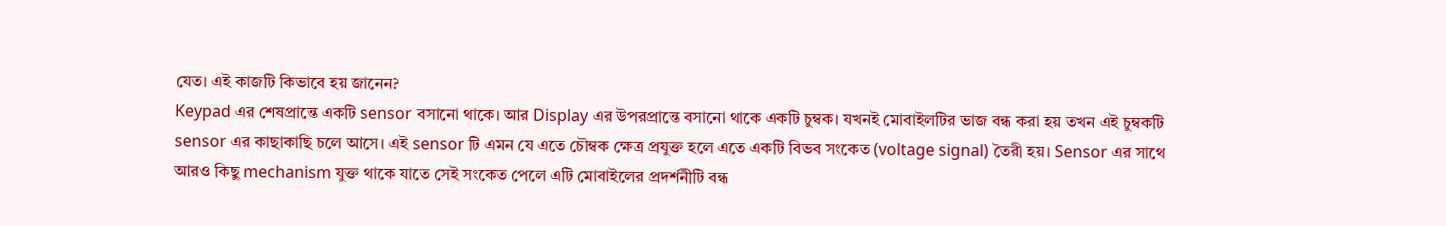যেত। এই কাজটি কিভাবে হয় জানেন?
Keypad এর শেষপ্রান্তে একটি sensor বসানো থাকে। আর Display এর উপরপ্রান্তে বসানো থাকে একটি চুম্বক। যখনই মোবাইলটির ভাজ বন্ধ করা হয় তখন এই চুম্বকটি sensor এর কাছাকাছি চলে আসে। এই sensor টি এমন যে এতে চৌম্বক ক্ষেত্র প্রযুক্ত হলে এতে একটি বিভব সংকেত (voltage signal) তৈরী হয়। Sensor এর সাথে আরও কিছু mechanism যুক্ত থাকে যাতে সেই সংকেত পেলে এটি মোবাইলের প্রদর্শনীটি বন্ধ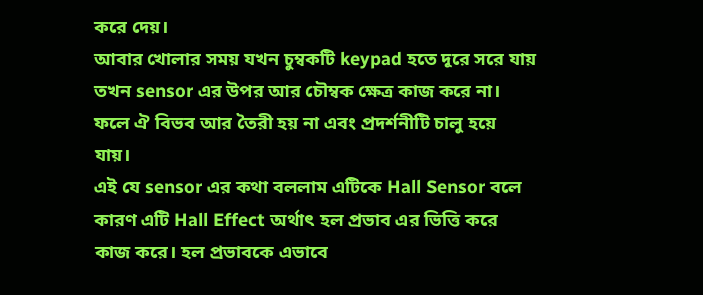করে দেয়।
আবার খোলার সময় যখন চুম্বকটি keypad হতে দূরে সরে যায় তখন sensor এর উপর আর চৌম্বক ক্ষেত্র কাজ করে না। ফলে ঐ বিভব আর তৈরী হয় না এবং প্রদর্শনীটি চালু হয়ে যায়।
এই যে sensor এর কথা বললাম এটিকে Hall Sensor বলে কারণ এটি Hall Effect অর্থাৎ হল প্রভাব এর ভিত্তি করে কাজ করে। হল প্রভাবকে এভাবে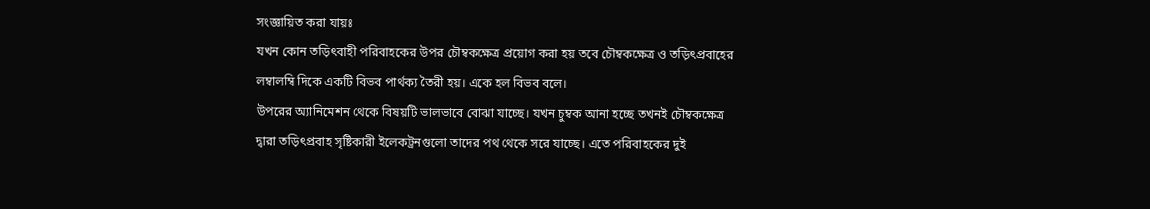সংজ্ঞায়িত করা যায়ঃ
যখন কোন তড়িৎবাহী পরিবাহকের উপর চৌম্বকক্ষেত্র প্রয়োগ করা হয় তবে চৌম্বকক্ষেত্র ও তড়িৎপ্রবাহের লম্বালম্বি দিকে একটি বিভব পার্থক্য তৈরী হয়। একে হল বিভব বলে।
উপরের অ্যানিমেশন থেকে বিষয়টি ভালভাবে বোঝা যাচ্ছে। যখন চুম্বক আনা হচ্ছে তখনই চৌম্বকক্ষেত্র দ্বারা তড়িৎপ্রবাহ সৃষ্টিকারী ইলেকট্রনগুলো তাদের পথ থেকে সরে যাচ্ছে। এতে পরিবাহকের দুই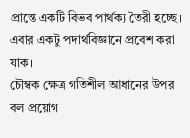প্রান্তে একটি বিভব পার্থক্য তৈরী হচ্ছে।
এবার একটু পদার্থবিজ্ঞানে প্রবেশ করা যাক।
চৌম্বক ক্ষেত্র গতিশীল আধানের উপর বল প্রয়োগ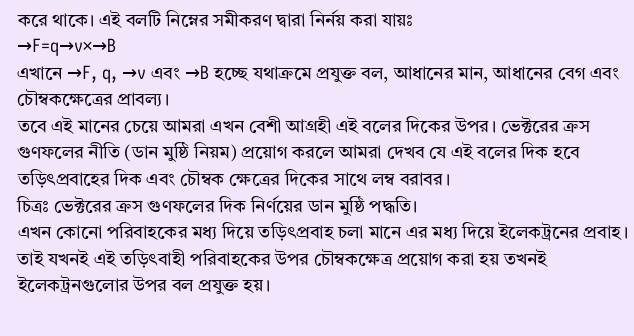করে থাকে। এই বলটি নিম্নের সমীকরণ দ্বারা নির্নয় করা যায়ঃ
→F=q→v×→B
এখানে →F, q, →v এবং →B হচ্ছে যথাক্রমে প্রযুক্ত বল, আধানের মান, আধানের বেগ এবং চৌম্বকক্ষেত্রের প্রাবল্য।
তবে এই মানের চেয়ে আমরা এখন বেশী আগ্রহী এই বলের দিকের উপর। ভেক্টরের ক্রস গুণফলের নীতি (ডান মুষ্ঠি নিয়ম) প্রয়োগ করলে আমরা দেখব যে এই বলের দিক হবে তড়িৎপ্রবাহের দিক এবং চৌম্বক ক্ষেত্রের দিকের সাথে লম্ব বরাবর।
চিত্রঃ ভেক্টরের ক্রস গুণফলের দিক নির্ণয়ের ডান মুষ্ঠি পদ্ধতি।
এখন কোনো পরিবাহকের মধ্য দিয়ে তড়িৎপ্রবাহ চলা মানে এর মধ্য দিয়ে ইলেকট্রনের প্রবাহ। তাই যখনই এই তড়িৎবাহী পরিবাহকের উপর চৌম্বকক্ষেত্র প্রয়োগ করা হয় তখনই ইলেকট্রনগুলোর উপর বল প্রযুক্ত হয়।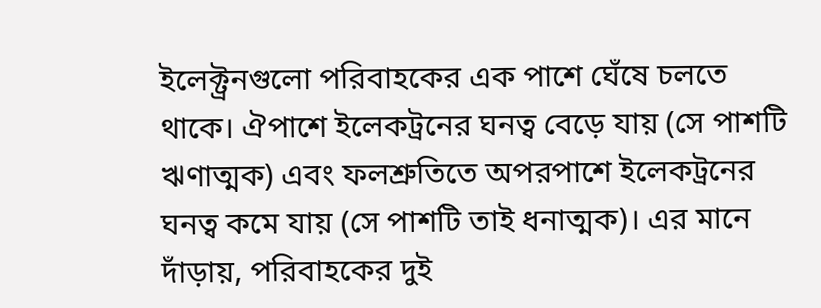ইলেক্ট্রনগুলো পরিবাহকের এক পাশে ঘেঁষে চলতে থাকে। ঐপাশে ইলেকট্রনের ঘনত্ব বেড়ে যায় (সে পাশটি ঋণাত্মক) এবং ফলশ্রুতিতে অপরপাশে ইলেকট্রনের ঘনত্ব কমে যায় (সে পাশটি তাই ধনাত্মক)। এর মানে দাঁড়ায়, পরিবাহকের দুই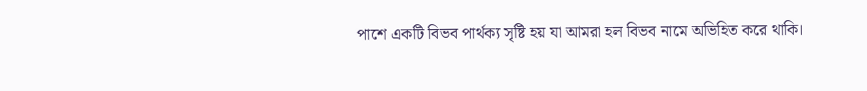পাশে একটি বিভব পার্থক্য সৃষ্টি হয় যা আমরা হল বিভব নামে অভিহিত করে থাকি।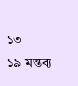১৩
১৯ মন্তব্য